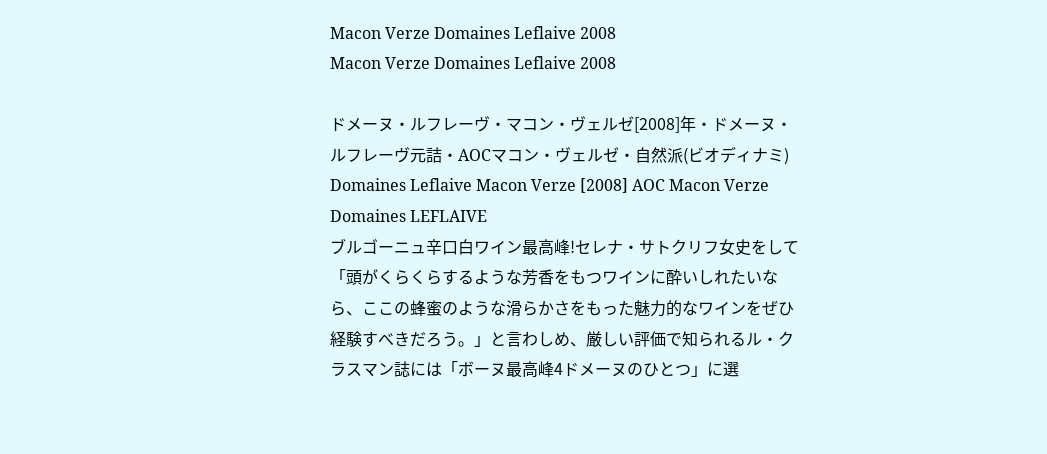Macon Verze Domaines Leflaive 2008
Macon Verze Domaines Leflaive 2008

ドメーヌ・ルフレーヴ・マコン・ヴェルゼ[2008]年・ドメーヌ・ルフレーヴ元詰・AOCマコン・ヴェルゼ・自然派(ビオディナミ)
Domaines Leflaive Macon Verze [2008] AOC Macon Verze Domaines LEFLAIVE
ブルゴーニュ辛口白ワイン最高峰!セレナ・サトクリフ女史をして「頭がくらくらするような芳香をもつワインに酔いしれたいなら、ここの蜂蜜のような滑らかさをもった魅力的なワインをぜひ経験すべきだろう。」と言わしめ、厳しい評価で知られるル・クラスマン誌には「ボーヌ最高峰4ドメーヌのひとつ」に選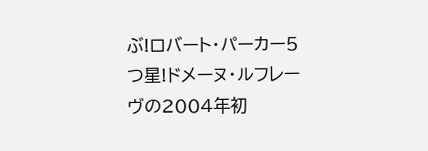ぶ!ロバート・パーカー5つ星!ドメーヌ・ルフレーヴの2004年初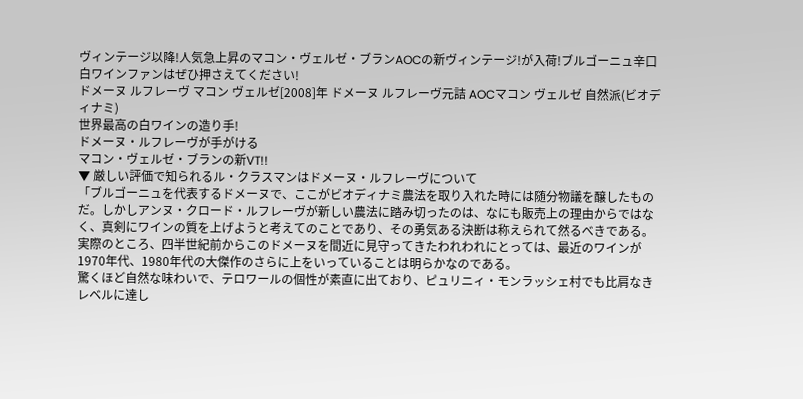ヴィンテージ以降!人気急上昇のマコン・ヴェルゼ・ブランAOCの新ヴィンテージ!が入荷!ブルゴーニュ辛口白ワインファンはぜひ押さえてください!
ドメーヌ ルフレーヴ マコン ヴェルゼ[2008]年 ドメーヌ ルフレーヴ元詰 AOCマコン ヴェルゼ 自然派(ビオディナミ)
世界最高の白ワインの造り手!
ドメーヌ・ルフレーヴが手がける
マコン・ヴェルゼ・ブランの新VT!!
▼ 厳しい評価で知られるル・クラスマンはドメーヌ・ルフレーヴについて
「ブルゴーニュを代表するドメーヌで、ここがビオディナミ農法を取り入れた時には随分物議を醸したものだ。しかしアンヌ・クロード・ルフレーヴが新しい農法に踏み切ったのは、なにも販売上の理由からではなく、真剣にワインの質を上げようと考えてのことであり、その勇気ある決断は称えられて然るべきである。
実際のところ、四半世紀前からこのドメーヌを間近に見守ってきたわれわれにとっては、最近のワインが1970年代、1980年代の大傑作のさらに上をいっていることは明らかなのである。
驚くほど自然な味わいで、テロワールの個性が素直に出ており、ピュリニィ・モンラッシェ村でも比肩なきレベルに達し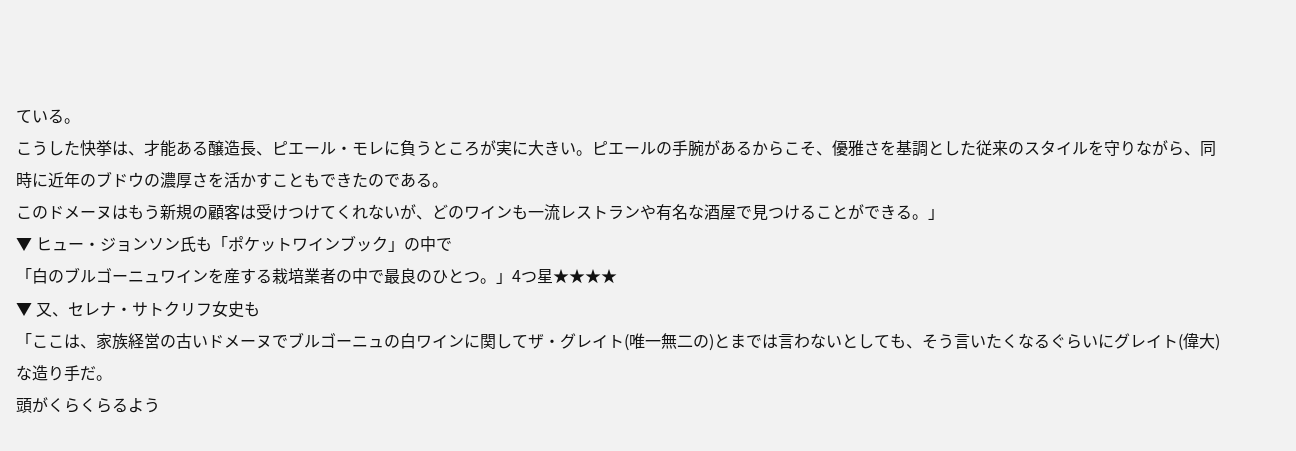ている。
こうした快挙は、才能ある醸造長、ピエール・モレに負うところが実に大きい。ピエールの手腕があるからこそ、優雅さを基調とした従来のスタイルを守りながら、同時に近年のブドウの濃厚さを活かすこともできたのである。
このドメーヌはもう新規の顧客は受けつけてくれないが、どのワインも一流レストランや有名な酒屋で見つけることができる。」
▼ ヒュー・ジョンソン氏も「ポケットワインブック」の中で
「白のブルゴーニュワインを産する栽培業者の中で最良のひとつ。」4つ星★★★★
▼ 又、セレナ・サトクリフ女史も
「ここは、家族経営の古いドメーヌでブルゴーニュの白ワインに関してザ・グレイト(唯一無二の)とまでは言わないとしても、そう言いたくなるぐらいにグレイト(偉大)な造り手だ。
頭がくらくらるよう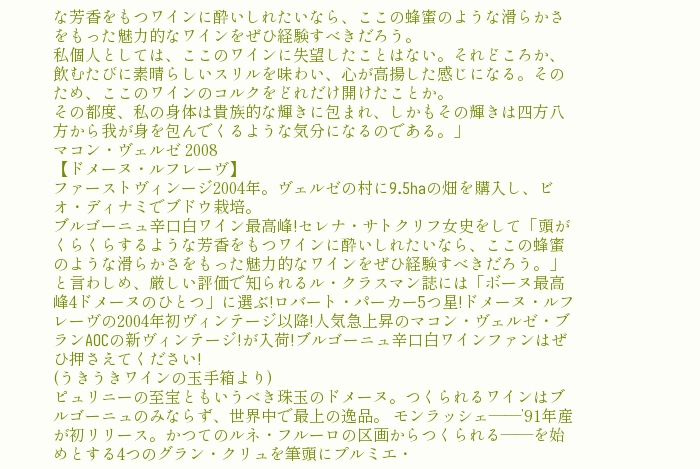な芳香をもつワインに酔いしれたいなら、ここの蜂蜜のような滑らかさをもった魅力的なワインをぜひ経験すべきだろう。
私個人としては、ここのワインに失望したことはない。それどころか、飲むたびに素晴らしいスリルを味わい、心が高揚した感じになる。そのため、ここのワインのコルクをどれだけ開けたことか。
その都度、私の身体は貴族的な輝きに包まれ、しかもその輝きは四方八方から我が身を包んでくるような気分になるのである。」
マコン・ヴェルゼ 2008
【ドメーヌ・ルフレーヴ】
ファーストヴィンージ2004年。ヴェルゼの村に9.5haの畑を購入し、ビオ・ディナミでブドウ栽培。
ブルゴーニュ辛口白ワイン最高峰!セレナ・サトクリフ女史をして「頭がくらくらするような芳香をもつワインに酔いしれたいなら、ここの蜂蜜のような滑らかさをもった魅力的なワインをぜひ経験すべきだろう。」と言わしめ、厳しい評価で知られるル・クラスマン誌には「ボーヌ最高峰4ドメーヌのひとつ」に選ぶ!ロバート・パーカー5つ星!ドメーヌ・ルフレーヴの2004年初ヴィンテージ以降!人気急上昇のマコン・ヴェルゼ・ブランAOCの新ヴィンテージ!が入荷!ブルゴーニュ辛口白ワインファンはぜひ押さえてください!
(うきうきワインの玉手箱より)
ピュリニーの至宝ともいうべき珠玉のドメーヌ。つくられるワインはブルゴーニュのみならず、世界中で最上の逸品。 モンラッシェ――’91年産が初リリース。かつてのルネ・フルーロの区画からつくられる――を始めとする4つのグラン・クリュを筆頭にプルミエ・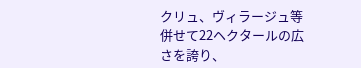クリュ、ヴィラージュ等併せて22ヘクタールの広さを誇り、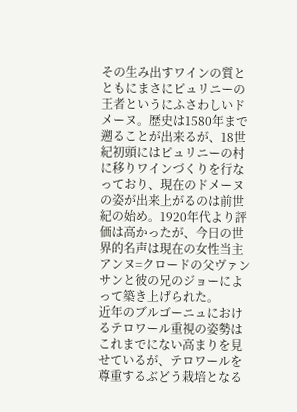その生み出すワインの質とともにまさにピュリニーの王者というにふさわしいドメーヌ。歴史は1580年まで遡ることが出来るが、18世紀初頭にはピュリニーの村に移りワインづくりを行なっており、現在のドメーヌの姿が出来上がるのは前世紀の始め。1920年代より評価は高かったが、今日の世界的名声は現在の女性当主アンヌ=クロードの父ヴァンサンと彼の兄のジョーによって築き上げられた。
近年のブルゴーニュにおけるテロワール重視の姿勢はこれまでにない高まりを見せているが、テロワールを尊重するぶどう栽培となる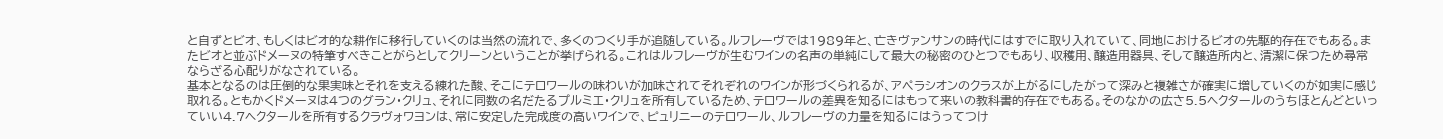と自ずとビオ、もしくはビオ的な耕作に移行していくのは当然の流れで、多くのつくり手が追随している。ルフレーヴでは1989年と、亡きヴァンサンの時代にはすでに取り入れていて、同地におけるビオの先駆的存在でもある。またビオと並ぶドメーヌの特筆すべきことがらとしてクリーンということが挙げられる。これはルフレーヴが生むワインの名声の単純にして最大の秘密のひとつでもあり、収穫用、醸造用器具、そして醸造所内と、清潔に保つため尋常ならざる心配りがなされている。
基本となるのは圧倒的な果実味とそれを支える練れた酸、そこにテロワールの味わいが加味されてそれぞれのワインが形づくられるが、アペラシオンのクラスが上がるにしたがって深みと複雑さが確実に増していくのが如実に感じ取れる。ともかくドメーヌは4つのグラン・クリュ、それに同数の名だたるプルミエ・クリュを所有しているため、テロワールの差異を知るにはもって来いの教科書的存在でもある。そのなかの広さ5.5ヘクタールのうちほとんどといっていい4.7ヘクタールを所有するクラヴォワヨンは、常に安定した完成度の高いワインで、ピュリニーのテロワール、ルフレーヴの力量を知るにはうってつけ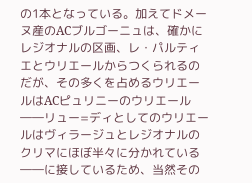の1本となっている。加えてドメーヌ産のACブルゴーニュは、確かにレジオナルの区画、レ・パルティエとウリエールからつくられるのだが、その多くを占めるウリエールはACピュリニーのウリエール――リュー=ディとしてのウリエールはヴィラージュとレジオナルのクリマにほぼ半々に分かれている――に接しているため、当然その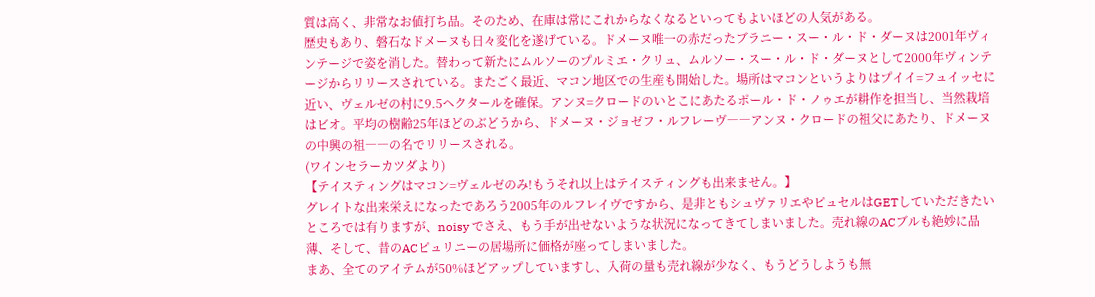質は高く、非常なお値打ち品。そのため、在庫は常にこれからなくなるといってもよいほどの人気がある。
歴史もあり、磐石なドメーヌも日々変化を遂げている。ドメーヌ唯一の赤だったブラニー・スー・ル・ド・ダーヌは2001年ヴィンテージで姿を消した。替わって新たにムルソーのプルミエ・クリュ、ムルソー・スー・ル・ド・ダーヌとして2000年ヴィンテージからリリースされている。またごく最近、マコン地区での生産も開始した。場所はマコンというよりはプイイ=フュイッセに近い、ヴェルゼの村に9.5ヘクタールを確保。アンヌ=クロードのいとこにあたるポール・ド・ノゥエが耕作を担当し、当然栽培はビオ。平均の樹齢25年ほどのぶどうから、ドメーヌ・ジョゼフ・ルフレーヴ――アンヌ・クロードの祖父にあたり、ドメーヌの中興の祖――の名でリリースされる。
(ワインセラーカツダより)
【テイスティングはマコン=ヴェルゼのみ!もうそれ以上はテイスティングも出来ません。】
グレイトな出来栄えになったであろう2005年のルフレイヴですから、是非ともシュヴァリエやピュセルはGETしていただきたいところでは有りますが、noisy でさえ、もう手が出せないような状況になってきてしまいました。売れ線のACブルも絶妙に品薄、そして、昔のACピュリニーの居場所に価格が座ってしまいました。
まあ、全てのアイテムが50%ほどアップしていますし、入荷の量も売れ線が少なく、もうどうしようも無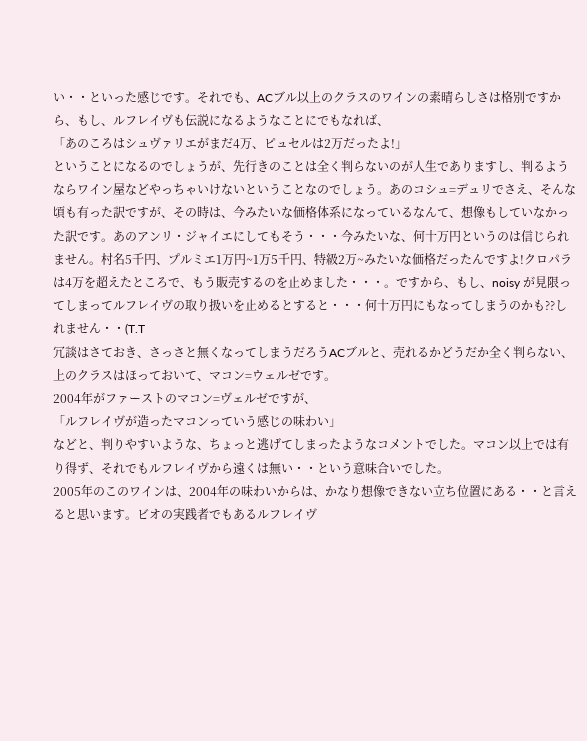い・・といった感じです。それでも、ACブル以上のクラスのワインの素晴らしさは格別ですから、もし、ルフレイヴも伝説になるようなことにでもなれば、
「あのころはシュヴァリエがまだ4万、ピュセルは2万だったよ!」
ということになるのでしょうが、先行きのことは全く判らないのが人生でありますし、判るようならワイン屋などやっちゃいけないということなのでしょう。あのコシュ=デュリでさえ、そんな頃も有った訳ですが、その時は、今みたいな価格体系になっているなんて、想像もしていなかった訳です。あのアンリ・ジャイエにしてもそう・・・今みたいな、何十万円というのは信じられません。村名5千円、プルミエ1万円~1万5千円、特級2万~みたいな価格だったんですよ!クロパラは4万を超えたところで、もう販売するのを止めました・・・。ですから、もし、noisy が見限ってしまってルフレイヴの取り扱いを止めるとすると・・・何十万円にもなってしまうのかも??しれません・・(T.T
冗談はさておき、さっさと無くなってしまうだろうACブルと、売れるかどうだか全く判らない、上のクラスはほっておいて、マコン=ウェルゼです。
2004年がファーストのマコン=ヴェルゼですが、
「ルフレイヴが造ったマコンっていう感じの味わい」
などと、判りやすいような、ちょっと逃げてしまったようなコメントでした。マコン以上では有り得ず、それでもルフレイヴから遠くは無い・・という意味合いでした。
2005年のこのワインは、2004年の味わいからは、かなり想像できない立ち位置にある・・と言えると思います。ビオの実践者でもあるルフレイヴ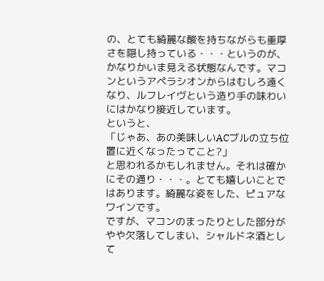の、とても綺麗な酸を持ちながらも重厚さを隠し持っている・・・というのが、かなりかいま見える状態なんです。マコンというアペラシオンからはむしろ遠くなり、ルフレイヴという造り手の味わいにはかなり接近しています。
というと、
「じゃあ、あの美味しいACブルの立ち位置に近くなったってこと?」
と思われるかもしれません。それは確かにその通り・・・。とても嬉しいことではあります。綺麗な姿をした、ピュアなワインです。
ですが、マコンのまったりとした部分がやや欠落してしまい、シャルドネ酒として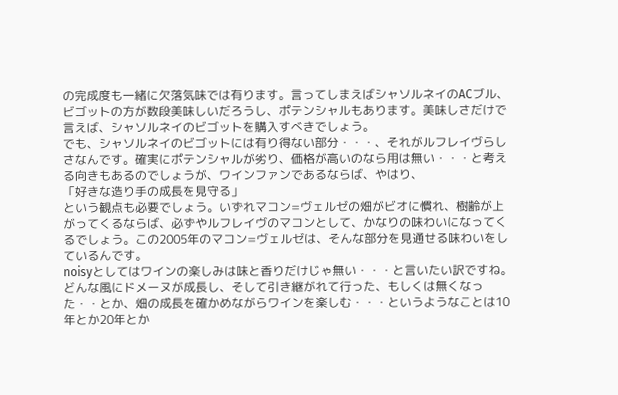の完成度も一緒に欠落気味では有ります。言ってしまえばシャソルネイのACブル、ビゴットの方が数段美味しいだろうし、ポテンシャルもあります。美味しさだけで言えば、シャソルネイのビゴットを購入すべきでしょう。
でも、シャソルネイのビゴットには有り得ない部分・・・、それがルフレイヴらしさなんです。確実にポテンシャルが劣り、価格が高いのなら用は無い・・・と考える向きもあるのでしょうが、ワインファンであるならば、やはり、
「好きな造り手の成長を見守る」
という観点も必要でしょう。いずれマコン=ヴェルゼの畑がビオに慣れ、樹齢が上がってくるならば、必ずやルフレイヴのマコンとして、かなりの味わいになってくるでしょう。この2005年のマコン=ヴェルゼは、そんな部分を見通せる味わいをしているんです。
noisyとしてはワインの楽しみは味と香りだけじゃ無い・・・と言いたい訳ですね。どんな風にドメーヌが成長し、そして引き継がれて行った、もしくは無くなった・・とか、畑の成長を確かめながらワインを楽しむ・・・というようなことは10年とか20年とか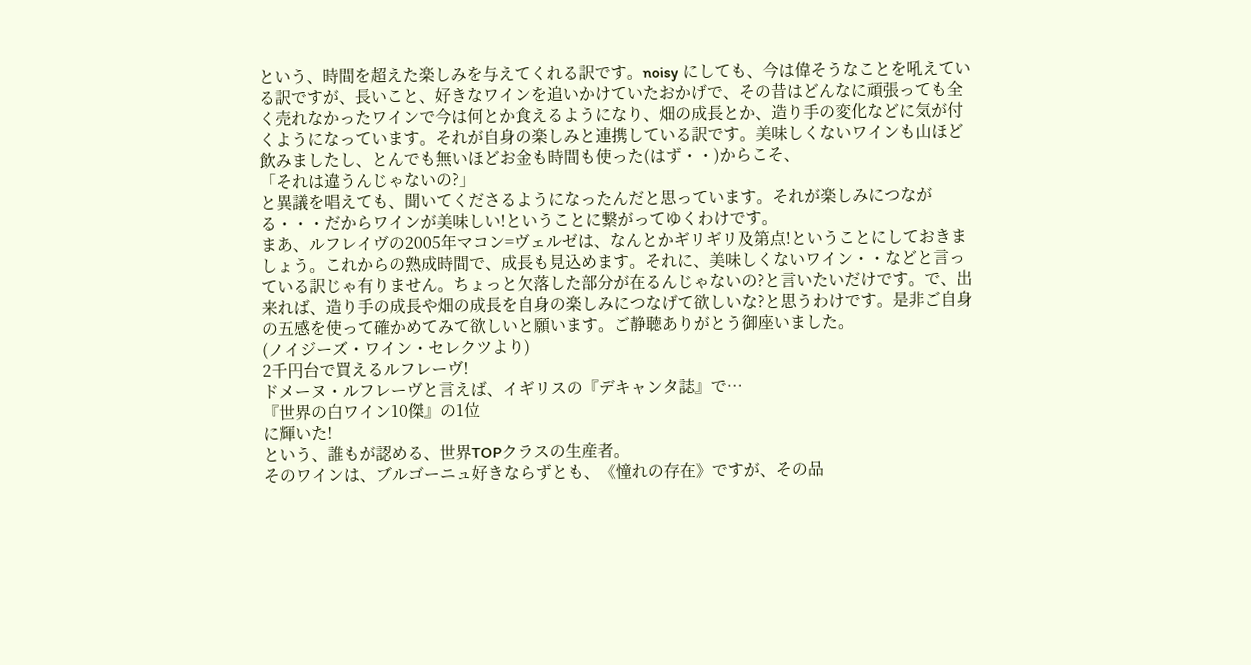という、時間を超えた楽しみを与えてくれる訳です。noisy にしても、今は偉そうなことを吼えている訳ですが、長いこと、好きなワインを追いかけていたおかげで、その昔はどんなに頑張っても全く売れなかったワインで今は何とか食えるようになり、畑の成長とか、造り手の変化などに気が付くようになっています。それが自身の楽しみと連携している訳です。美味しくないワインも山ほど飲みましたし、とんでも無いほどお金も時間も使った(はず・・)からこそ、
「それは違うんじゃないの?」
と異議を唱えても、聞いてくださるようになったんだと思っています。それが楽しみにつながる・・・だからワインが美味しい!ということに繋がってゆくわけです。
まあ、ルフレイヴの2005年マコン=ヴェルゼは、なんとかギリギリ及第点!ということにしておきましょう。これからの熟成時間で、成長も見込めます。それに、美味しくないワイン・・などと言っている訳じゃ有りません。ちょっと欠落した部分が在るんじゃないの?と言いたいだけです。で、出来れば、造り手の成長や畑の成長を自身の楽しみにつなげて欲しいな?と思うわけです。是非ご自身の五感を使って確かめてみて欲しいと願います。ご静聴ありがとう御座いました。
(ノイジーズ・ワイン・セレクツより)
2千円台で買えるルフレーヴ!
ドメーヌ・ルフレーヴと言えば、イギリスの『デキャンタ誌』で…
『世界の白ワイン10傑』の1位
に輝いた!
という、誰もが認める、世界TOPクラスの生産者。
そのワインは、ブルゴーニュ好きならずとも、《憧れの存在》ですが、その品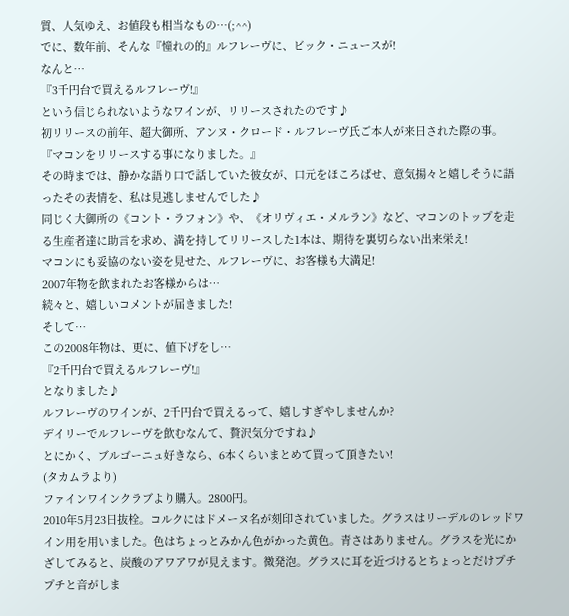質、人気ゆえ、お値段も相当なもの…(;^^)
でに、数年前、そんな『憧れの的』ルフレーヴに、ビック・ニュースが!
なんと…
『3千円台で買えるルフレーヴ!』
という信じられないようなワインが、リリースされたのです♪
初リリースの前年、超大御所、アンヌ・クロード・ルフレーヴ氏ご本人が来日された際の事。
『マコンをリリースする事になりました。』
その時までは、静かな語り口で話していた彼女が、口元をほころばせ、意気揚々と嬉しそうに語ったその表情を、私は見逃しませんでした♪
同じく大御所の《コント・ラフォン》や、《オリヴィエ・メルラン》など、マコンのトップを走る生産者達に助言を求め、満を持してリリースした1本は、期待を裏切らない出来栄え!
マコンにも妥協のない姿を見せた、ルフレーヴに、お客様も大満足!
2007年物を飲まれたお客様からは…
続々と、嬉しいコメントが届きました!
そして…
この2008年物は、更に、値下げをし…
『2千円台で買えるルフレーヴ!』
となりました♪
ルフレーヴのワインが、2千円台で買えるって、嬉しすぎやしませんか?
デイリーでルフレーヴを飲むなんて、贅沢気分ですね♪
とにかく、ブルゴーニュ好きなら、6本くらいまとめて買って頂きたい!
(タカムラより)
ファインワインクラブより購入。2800円。
2010年5月23日抜栓。コルクにはドメーヌ名が刻印されていました。グラスはリーデルのレッドワイン用を用いました。色はちょっとみかん色がかった黄色。青さはありません。グラスを光にかざしてみると、炭酸のアワアワが見えます。微発泡。グラスに耳を近づけるとちょっとだけプチプチと音がしま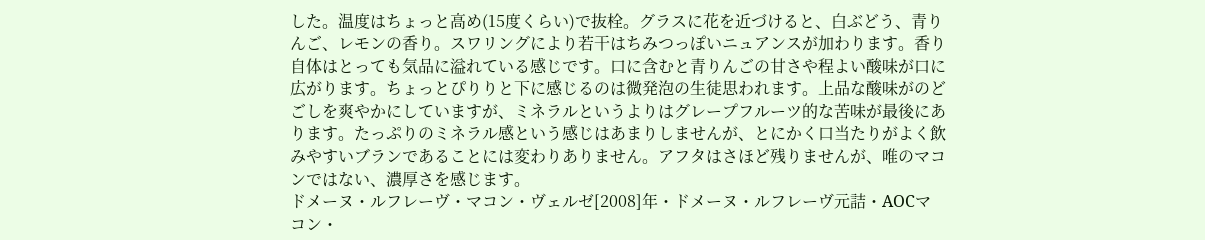した。温度はちょっと高め(15度くらい)で抜栓。グラスに花を近づけると、白ぶどう、青りんご、レモンの香り。スワリングにより若干はちみつっぽいニュアンスが加わります。香り自体はとっても気品に溢れている感じです。口に含むと青りんごの甘さや程よい酸味が口に広がります。ちょっとぴりりと下に感じるのは微発泡の生徒思われます。上品な酸味がのどごしを爽やかにしていますが、ミネラルというよりはグレープフルーツ的な苦味が最後にあります。たっぷりのミネラル感という感じはあまりしませんが、とにかく口当たりがよく飲みやすいブランであることには変わりありません。アフタはさほど残りませんが、唯のマコンではない、濃厚さを感じます。
ドメーヌ・ルフレーヴ・マコン・ヴェルゼ[2008]年・ドメーヌ・ルフレーヴ元詰・AOCマコン・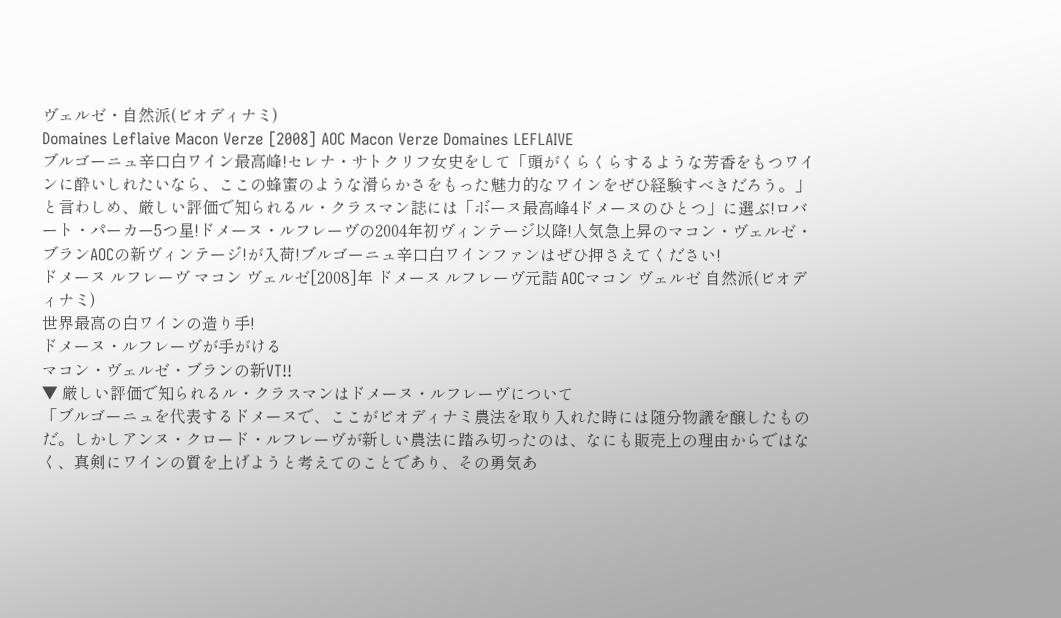ヴェルゼ・自然派(ビオディナミ)
Domaines Leflaive Macon Verze [2008] AOC Macon Verze Domaines LEFLAIVE
ブルゴーニュ辛口白ワイン最高峰!セレナ・サトクリフ女史をして「頭がくらくらするような芳香をもつワインに酔いしれたいなら、ここの蜂蜜のような滑らかさをもった魅力的なワインをぜひ経験すべきだろう。」と言わしめ、厳しい評価で知られるル・クラスマン誌には「ボーヌ最高峰4ドメーヌのひとつ」に選ぶ!ロバート・パーカー5つ星!ドメーヌ・ルフレーヴの2004年初ヴィンテージ以降!人気急上昇のマコン・ヴェルゼ・ブランAOCの新ヴィンテージ!が入荷!ブルゴーニュ辛口白ワインファンはぜひ押さえてください!
ドメーヌ ルフレーヴ マコン ヴェルゼ[2008]年 ドメーヌ ルフレーヴ元詰 AOCマコン ヴェルゼ 自然派(ビオディナミ)
世界最高の白ワインの造り手!
ドメーヌ・ルフレーヴが手がける
マコン・ヴェルゼ・ブランの新VT!!
▼ 厳しい評価で知られるル・クラスマンはドメーヌ・ルフレーヴについて
「ブルゴーニュを代表するドメーヌで、ここがビオディナミ農法を取り入れた時には随分物議を醸したものだ。しかしアンヌ・クロード・ルフレーヴが新しい農法に踏み切ったのは、なにも販売上の理由からではなく、真剣にワインの質を上げようと考えてのことであり、その勇気あ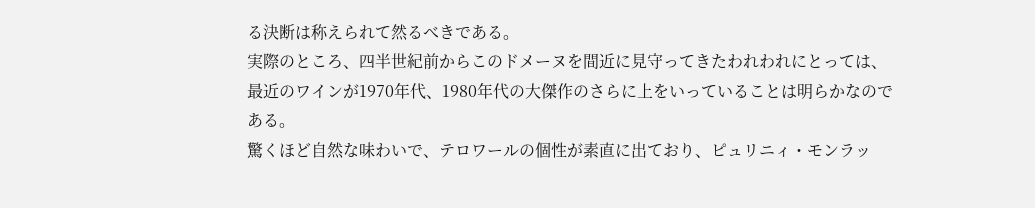る決断は称えられて然るべきである。
実際のところ、四半世紀前からこのドメーヌを間近に見守ってきたわれわれにとっては、最近のワインが1970年代、1980年代の大傑作のさらに上をいっていることは明らかなのである。
驚くほど自然な味わいで、テロワールの個性が素直に出ており、ピュリニィ・モンラッ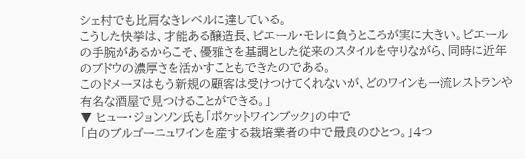シェ村でも比肩なきレベルに達している。
こうした快挙は、才能ある醸造長、ピエール・モレに負うところが実に大きい。ピエールの手腕があるからこそ、優雅さを基調とした従来のスタイルを守りながら、同時に近年のブドウの濃厚さを活かすこともできたのである。
このドメーヌはもう新規の顧客は受けつけてくれないが、どのワインも一流レストランや有名な酒屋で見つけることができる。」
▼ ヒュー・ジョンソン氏も「ポケットワインブック」の中で
「白のブルゴーニュワインを産する栽培業者の中で最良のひとつ。」4つ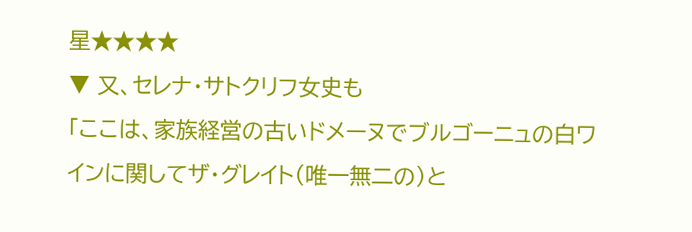星★★★★
▼ 又、セレナ・サトクリフ女史も
「ここは、家族経営の古いドメーヌでブルゴーニュの白ワインに関してザ・グレイト(唯一無二の)と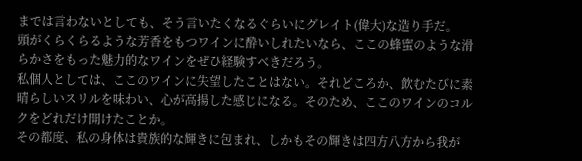までは言わないとしても、そう言いたくなるぐらいにグレイト(偉大)な造り手だ。
頭がくらくらるような芳香をもつワインに酔いしれたいなら、ここの蜂蜜のような滑らかさをもった魅力的なワインをぜひ経験すべきだろう。
私個人としては、ここのワインに失望したことはない。それどころか、飲むたびに素晴らしいスリルを味わい、心が高揚した感じになる。そのため、ここのワインのコルクをどれだけ開けたことか。
その都度、私の身体は貴族的な輝きに包まれ、しかもその輝きは四方八方から我が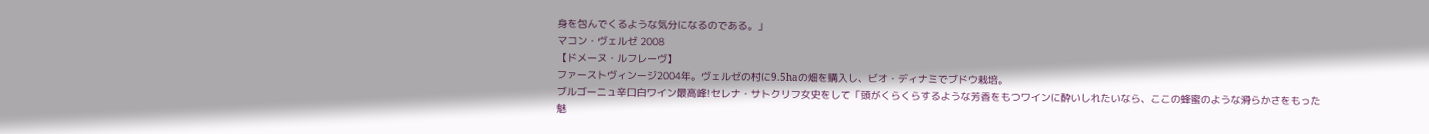身を包んでくるような気分になるのである。」
マコン・ヴェルゼ 2008
【ドメーヌ・ルフレーヴ】
ファーストヴィンージ2004年。ヴェルゼの村に9.5haの畑を購入し、ビオ・ディナミでブドウ栽培。
ブルゴーニュ辛口白ワイン最高峰!セレナ・サトクリフ女史をして「頭がくらくらするような芳香をもつワインに酔いしれたいなら、ここの蜂蜜のような滑らかさをもった魅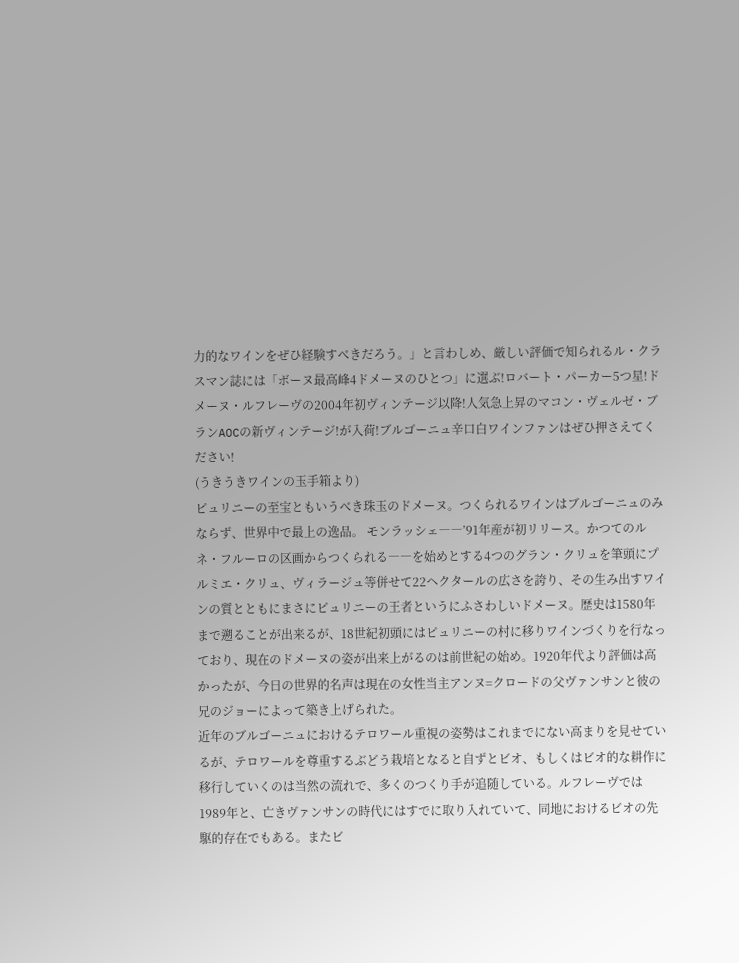力的なワインをぜひ経験すべきだろう。」と言わしめ、厳しい評価で知られるル・クラスマン誌には「ボーヌ最高峰4ドメーヌのひとつ」に選ぶ!ロバート・パーカー5つ星!ドメーヌ・ルフレーヴの2004年初ヴィンテージ以降!人気急上昇のマコン・ヴェルゼ・ブランAOCの新ヴィンテージ!が入荷!ブルゴーニュ辛口白ワインファンはぜひ押さえてください!
(うきうきワインの玉手箱より)
ピュリニーの至宝ともいうべき珠玉のドメーヌ。つくられるワインはブルゴーニュのみならず、世界中で最上の逸品。 モンラッシェ――’91年産が初リリース。かつてのルネ・フルーロの区画からつくられる――を始めとする4つのグラン・クリュを筆頭にプルミエ・クリュ、ヴィラージュ等併せて22ヘクタールの広さを誇り、その生み出すワインの質とともにまさにピュリニーの王者というにふさわしいドメーヌ。歴史は1580年まで遡ることが出来るが、18世紀初頭にはピュリニーの村に移りワインづくりを行なっており、現在のドメーヌの姿が出来上がるのは前世紀の始め。1920年代より評価は高かったが、今日の世界的名声は現在の女性当主アンヌ=クロードの父ヴァンサンと彼の兄のジョーによって築き上げられた。
近年のブルゴーニュにおけるテロワール重視の姿勢はこれまでにない高まりを見せているが、テロワールを尊重するぶどう栽培となると自ずとビオ、もしくはビオ的な耕作に移行していくのは当然の流れで、多くのつくり手が追随している。ルフレーヴでは1989年と、亡きヴァンサンの時代にはすでに取り入れていて、同地におけるビオの先駆的存在でもある。またビ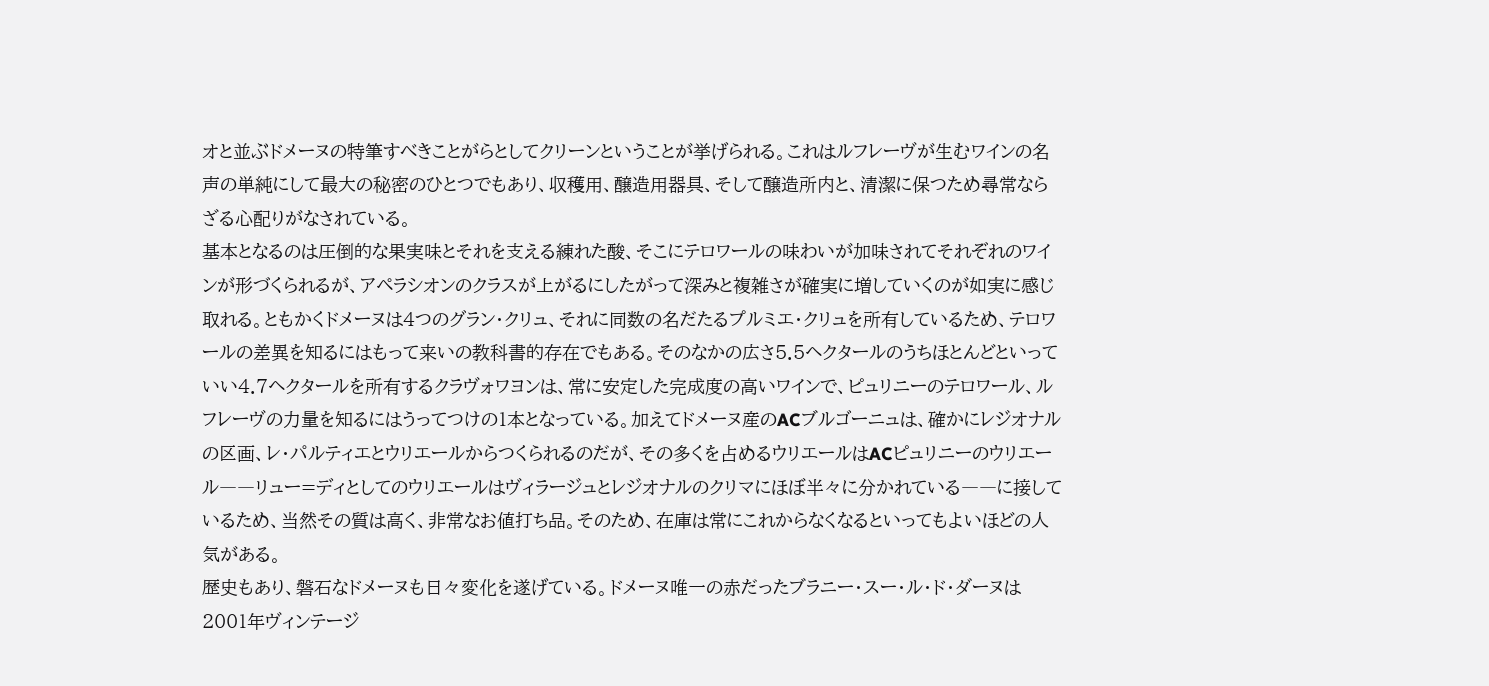オと並ぶドメーヌの特筆すべきことがらとしてクリーンということが挙げられる。これはルフレーヴが生むワインの名声の単純にして最大の秘密のひとつでもあり、収穫用、醸造用器具、そして醸造所内と、清潔に保つため尋常ならざる心配りがなされている。
基本となるのは圧倒的な果実味とそれを支える練れた酸、そこにテロワールの味わいが加味されてそれぞれのワインが形づくられるが、アペラシオンのクラスが上がるにしたがって深みと複雑さが確実に増していくのが如実に感じ取れる。ともかくドメーヌは4つのグラン・クリュ、それに同数の名だたるプルミエ・クリュを所有しているため、テロワールの差異を知るにはもって来いの教科書的存在でもある。そのなかの広さ5.5ヘクタールのうちほとんどといっていい4.7ヘクタールを所有するクラヴォワヨンは、常に安定した完成度の高いワインで、ピュリニーのテロワール、ルフレーヴの力量を知るにはうってつけの1本となっている。加えてドメーヌ産のACブルゴーニュは、確かにレジオナルの区画、レ・パルティエとウリエールからつくられるのだが、その多くを占めるウリエールはACピュリニーのウリエール――リュー=ディとしてのウリエールはヴィラージュとレジオナルのクリマにほぼ半々に分かれている――に接しているため、当然その質は高く、非常なお値打ち品。そのため、在庫は常にこれからなくなるといってもよいほどの人気がある。
歴史もあり、磐石なドメーヌも日々変化を遂げている。ドメーヌ唯一の赤だったブラニー・スー・ル・ド・ダーヌは2001年ヴィンテージ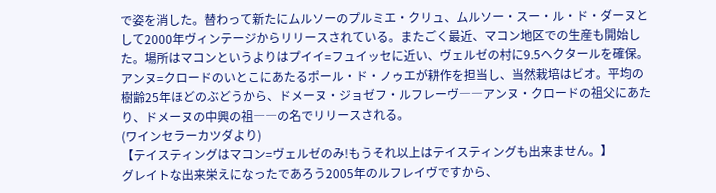で姿を消した。替わって新たにムルソーのプルミエ・クリュ、ムルソー・スー・ル・ド・ダーヌとして2000年ヴィンテージからリリースされている。またごく最近、マコン地区での生産も開始した。場所はマコンというよりはプイイ=フュイッセに近い、ヴェルゼの村に9.5ヘクタールを確保。アンヌ=クロードのいとこにあたるポール・ド・ノゥエが耕作を担当し、当然栽培はビオ。平均の樹齢25年ほどのぶどうから、ドメーヌ・ジョゼフ・ルフレーヴ――アンヌ・クロードの祖父にあたり、ドメーヌの中興の祖――の名でリリースされる。
(ワインセラーカツダより)
【テイスティングはマコン=ヴェルゼのみ!もうそれ以上はテイスティングも出来ません。】
グレイトな出来栄えになったであろう2005年のルフレイヴですから、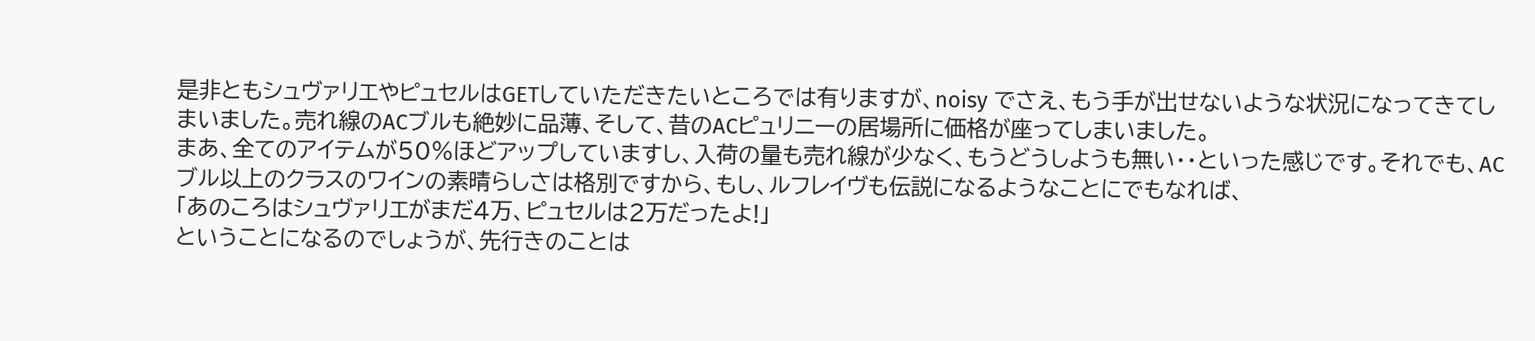是非ともシュヴァリエやピュセルはGETしていただきたいところでは有りますが、noisy でさえ、もう手が出せないような状況になってきてしまいました。売れ線のACブルも絶妙に品薄、そして、昔のACピュリニーの居場所に価格が座ってしまいました。
まあ、全てのアイテムが50%ほどアップしていますし、入荷の量も売れ線が少なく、もうどうしようも無い・・といった感じです。それでも、ACブル以上のクラスのワインの素晴らしさは格別ですから、もし、ルフレイヴも伝説になるようなことにでもなれば、
「あのころはシュヴァリエがまだ4万、ピュセルは2万だったよ!」
ということになるのでしょうが、先行きのことは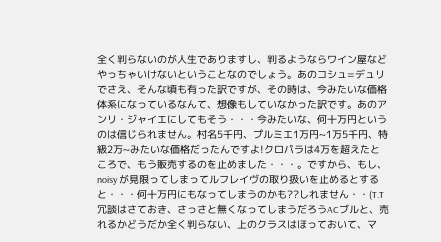全く判らないのが人生でありますし、判るようならワイン屋などやっちゃいけないということなのでしょう。あのコシュ=デュリでさえ、そんな頃も有った訳ですが、その時は、今みたいな価格体系になっているなんて、想像もしていなかった訳です。あのアンリ・ジャイエにしてもそう・・・今みたいな、何十万円というのは信じられません。村名5千円、プルミエ1万円~1万5千円、特級2万~みたいな価格だったんですよ!クロパラは4万を超えたところで、もう販売するのを止めました・・・。ですから、もし、noisy が見限ってしまってルフレイヴの取り扱いを止めるとすると・・・何十万円にもなってしまうのかも??しれません・・(T.T
冗談はさておき、さっさと無くなってしまうだろうACブルと、売れるかどうだか全く判らない、上のクラスはほっておいて、マ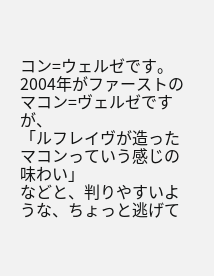コン=ウェルゼです。
2004年がファーストのマコン=ヴェルゼですが、
「ルフレイヴが造ったマコンっていう感じの味わい」
などと、判りやすいような、ちょっと逃げて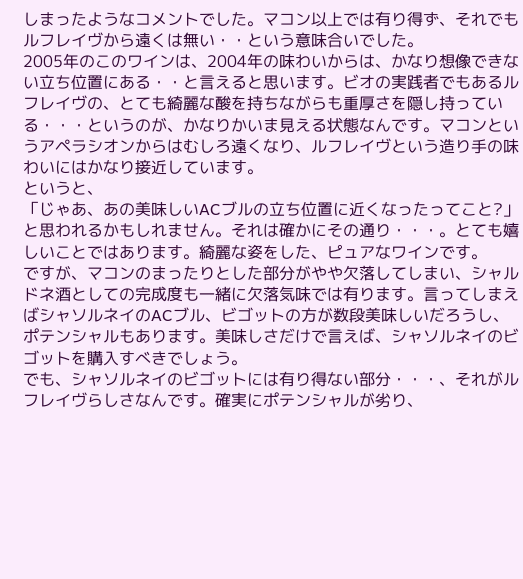しまったようなコメントでした。マコン以上では有り得ず、それでもルフレイヴから遠くは無い・・という意味合いでした。
2005年のこのワインは、2004年の味わいからは、かなり想像できない立ち位置にある・・と言えると思います。ビオの実践者でもあるルフレイヴの、とても綺麗な酸を持ちながらも重厚さを隠し持っている・・・というのが、かなりかいま見える状態なんです。マコンというアペラシオンからはむしろ遠くなり、ルフレイヴという造り手の味わいにはかなり接近しています。
というと、
「じゃあ、あの美味しいACブルの立ち位置に近くなったってこと?」
と思われるかもしれません。それは確かにその通り・・・。とても嬉しいことではあります。綺麗な姿をした、ピュアなワインです。
ですが、マコンのまったりとした部分がやや欠落してしまい、シャルドネ酒としての完成度も一緒に欠落気味では有ります。言ってしまえばシャソルネイのACブル、ビゴットの方が数段美味しいだろうし、ポテンシャルもあります。美味しさだけで言えば、シャソルネイのビゴットを購入すべきでしょう。
でも、シャソルネイのビゴットには有り得ない部分・・・、それがルフレイヴらしさなんです。確実にポテンシャルが劣り、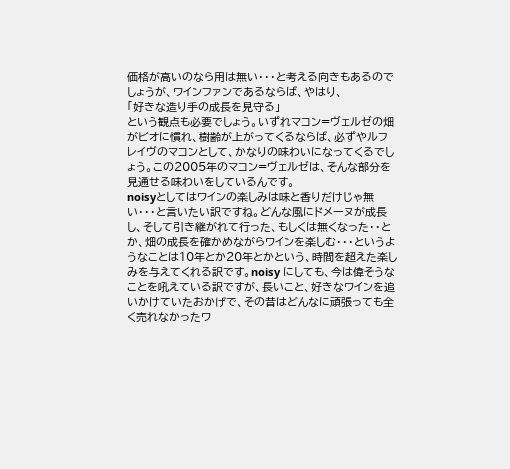価格が高いのなら用は無い・・・と考える向きもあるのでしょうが、ワインファンであるならば、やはり、
「好きな造り手の成長を見守る」
という観点も必要でしょう。いずれマコン=ヴェルゼの畑がビオに慣れ、樹齢が上がってくるならば、必ずやルフレイヴのマコンとして、かなりの味わいになってくるでしょう。この2005年のマコン=ヴェルゼは、そんな部分を見通せる味わいをしているんです。
noisyとしてはワインの楽しみは味と香りだけじゃ無い・・・と言いたい訳ですね。どんな風にドメーヌが成長し、そして引き継がれて行った、もしくは無くなった・・とか、畑の成長を確かめながらワインを楽しむ・・・というようなことは10年とか20年とかという、時間を超えた楽しみを与えてくれる訳です。noisy にしても、今は偉そうなことを吼えている訳ですが、長いこと、好きなワインを追いかけていたおかげで、その昔はどんなに頑張っても全く売れなかったワ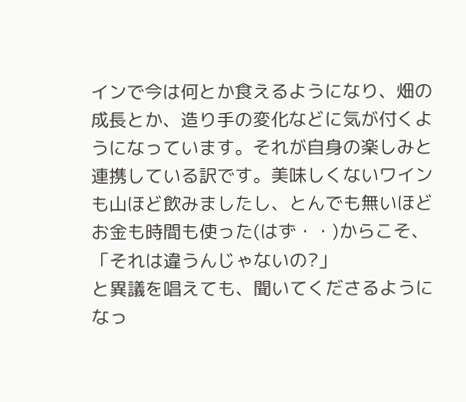インで今は何とか食えるようになり、畑の成長とか、造り手の変化などに気が付くようになっています。それが自身の楽しみと連携している訳です。美味しくないワインも山ほど飲みましたし、とんでも無いほどお金も時間も使った(はず・・)からこそ、
「それは違うんじゃないの?」
と異議を唱えても、聞いてくださるようになっ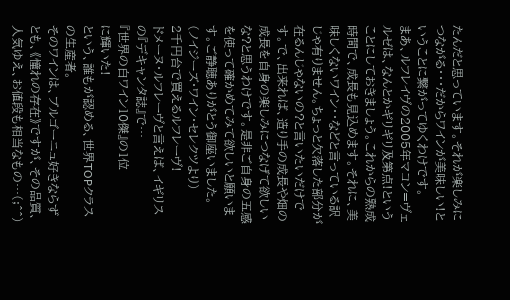たんだと思っています。それが楽しみにつながる・・・だからワインが美味しい!ということに繋がってゆくわけです。
まあ、ルフレイヴの2005年マコン=ヴェルゼは、なんとかギリギリ及第点!ということにしておきましょう。これからの熟成時間で、成長も見込めます。それに、美味しくないワイン・・などと言っている訳じゃ有りません。ちょっと欠落した部分が在るんじゃないの?と言いたいだけです。で、出来れば、造り手の成長や畑の成長を自身の楽しみにつなげて欲しいな?と思うわけです。是非ご自身の五感を使って確かめてみて欲しいと願います。ご静聴ありがとう御座いました。
(ノイジーズ・ワイン・セレクツより)
2千円台で買えるルフレーヴ!
ドメーヌ・ルフレーヴと言えば、イギリスの『デキャンタ誌』で…
『世界の白ワイン10傑』の1位
に輝いた!
という、誰もが認める、世界TOPクラスの生産者。
そのワインは、ブルゴーニュ好きならずとも、《憧れの存在》ですが、その品質、人気ゆえ、お値段も相当なもの…(;^^)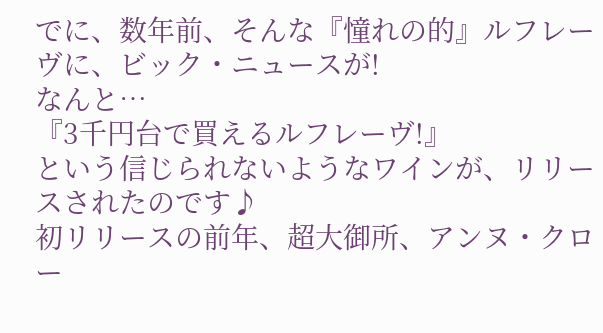でに、数年前、そんな『憧れの的』ルフレーヴに、ビック・ニュースが!
なんと…
『3千円台で買えるルフレーヴ!』
という信じられないようなワインが、リリースされたのです♪
初リリースの前年、超大御所、アンヌ・クロー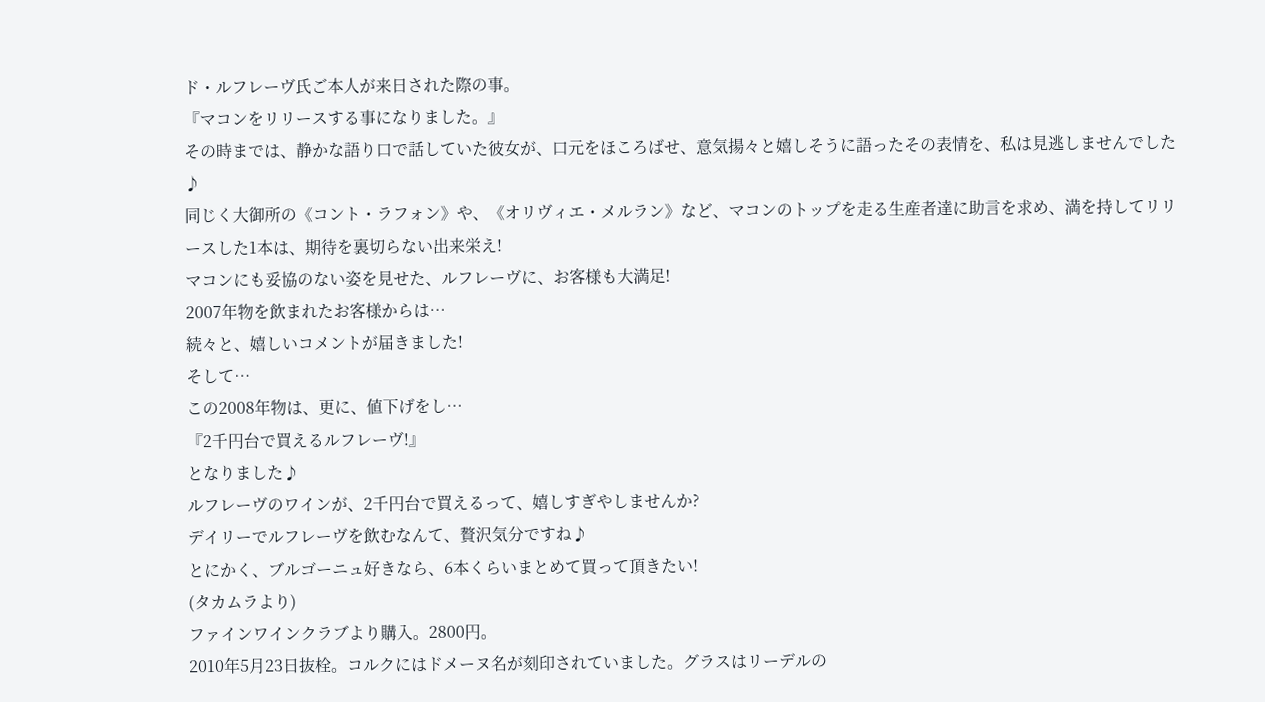ド・ルフレーヴ氏ご本人が来日された際の事。
『マコンをリリースする事になりました。』
その時までは、静かな語り口で話していた彼女が、口元をほころばせ、意気揚々と嬉しそうに語ったその表情を、私は見逃しませんでした♪
同じく大御所の《コント・ラフォン》や、《オリヴィエ・メルラン》など、マコンのトップを走る生産者達に助言を求め、満を持してリリースした1本は、期待を裏切らない出来栄え!
マコンにも妥協のない姿を見せた、ルフレーヴに、お客様も大満足!
2007年物を飲まれたお客様からは…
続々と、嬉しいコメントが届きました!
そして…
この2008年物は、更に、値下げをし…
『2千円台で買えるルフレーヴ!』
となりました♪
ルフレーヴのワインが、2千円台で買えるって、嬉しすぎやしませんか?
デイリーでルフレーヴを飲むなんて、贅沢気分ですね♪
とにかく、ブルゴーニュ好きなら、6本くらいまとめて買って頂きたい!
(タカムラより)
ファインワインクラブより購入。2800円。
2010年5月23日抜栓。コルクにはドメーヌ名が刻印されていました。グラスはリーデルの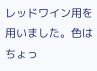レッドワイン用を用いました。色はちょっ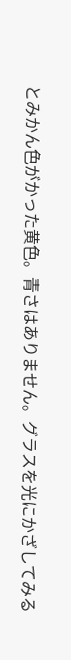とみかん色がかった黄色。青さはありません。グラスを光にかざしてみる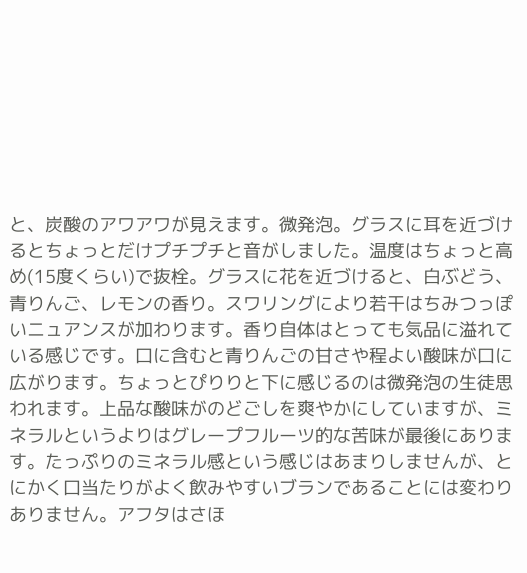と、炭酸のアワアワが見えます。微発泡。グラスに耳を近づけるとちょっとだけプチプチと音がしました。温度はちょっと高め(15度くらい)で抜栓。グラスに花を近づけると、白ぶどう、青りんご、レモンの香り。スワリングにより若干はちみつっぽいニュアンスが加わります。香り自体はとっても気品に溢れている感じです。口に含むと青りんごの甘さや程よい酸味が口に広がります。ちょっとぴりりと下に感じるのは微発泡の生徒思われます。上品な酸味がのどごしを爽やかにしていますが、ミネラルというよりはグレープフルーツ的な苦味が最後にあります。たっぷりのミネラル感という感じはあまりしませんが、とにかく口当たりがよく飲みやすいブランであることには変わりありません。アフタはさほ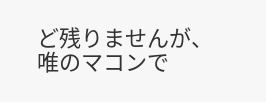ど残りませんが、唯のマコンで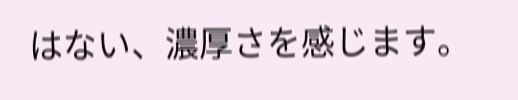はない、濃厚さを感じます。